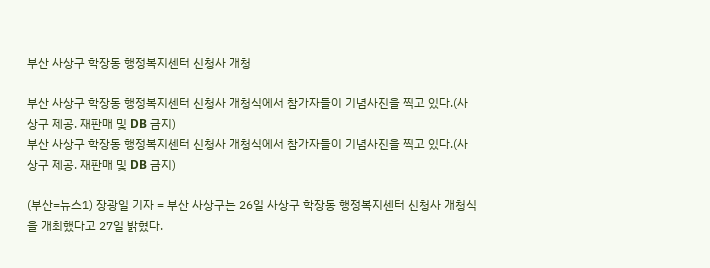부산 사상구 학장동 행정복지센터 신청사 개청

부산 사상구 학장동 행정복지센터 신청사 개청식에서 참가자들이 기념사진을 찍고 있다.(사상구 제공. 재판매 및 DB 금지)
부산 사상구 학장동 행정복지센터 신청사 개청식에서 참가자들이 기념사진을 찍고 있다.(사상구 제공. 재판매 및 DB 금지)

(부산=뉴스1) 장광일 기자 = 부산 사상구는 26일 사상구 학장동 행정복지센터 신청사 개청식을 개최했다고 27일 밝혔다.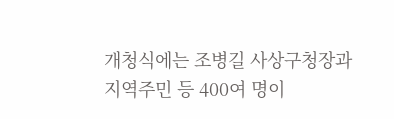개청식에는 조병길 사상구청장과 지역주민 등 400여 명이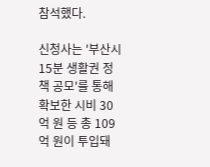참석했다.

신청사는 '부산시 15분 생활권 정책 공모'를 통해 확보한 시비 30억 원 등 총 109억 원이 투입돼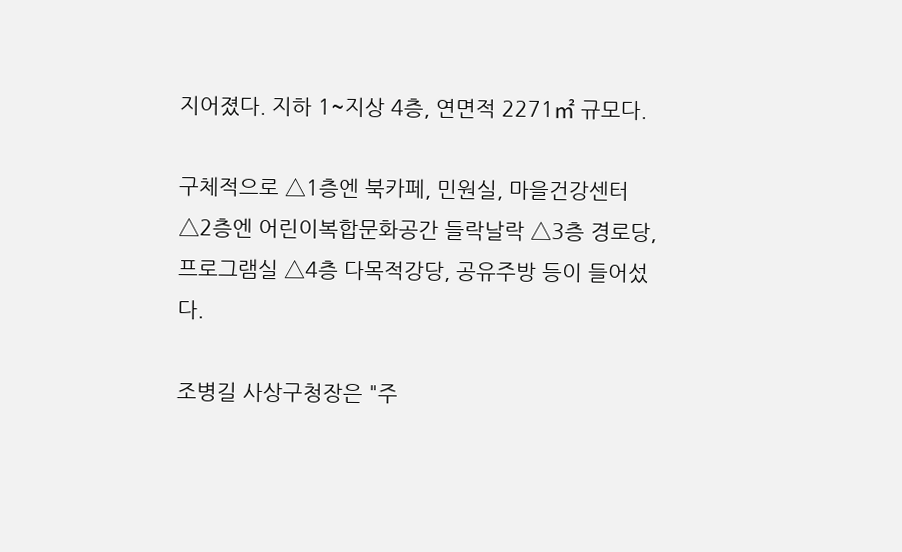지어졌다. 지하 1~지상 4층, 연면적 2271㎡ 규모다.

구체적으로 △1층엔 북카페, 민원실, 마을건강센터 △2층엔 어린이복합문화공간 들락날락 △3층 경로당, 프로그램실 △4층 다목적강당, 공유주방 등이 들어섰다.

조병길 사상구청장은 "주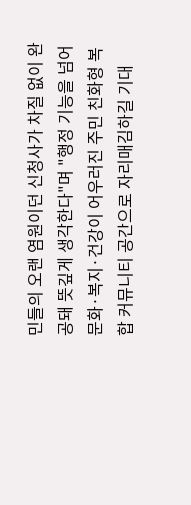민들의 오랜 염원이던 신청사가 차질 없이 완공돼 뜻깊게 생각한다"며 "행정 기능을 넘어 문화·복지·건강이 어우러진 주민 친화형 복합 커뮤니티 공간으로 자리매김하길 기대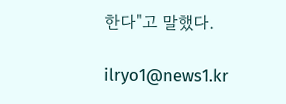한다"고 말했다.

ilryo1@news1.kr